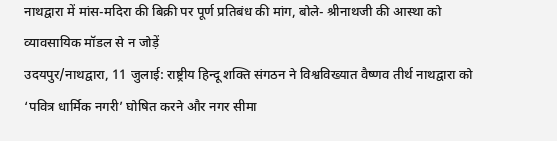नाथद्वारा में मांस-मदिरा की बिक्री पर पूर्ण प्रतिबंध की मांग, बोले- श्रीनाथजी की आस्था को व्यावसायिक मॉडल से न जोड़ें
उदयपुर/नाथद्वारा, 11 जुलाई: राष्ट्रीय हिन्दू शक्ति संगठन ने विश्वविख्यात वैष्णव तीर्थ नाथद्वारा को ‘पवित्र धार्मिक नगरी’ घोषित करने और नगर सीमा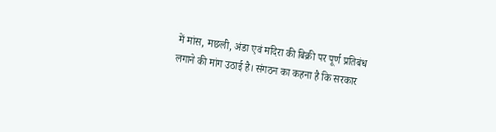में मांस, मछली, अंडा एवं मदिरा की बिक्री पर पूर्ण प्रतिबंध लगाने की मांग उठाई है। संगठन का कहना है कि सरकार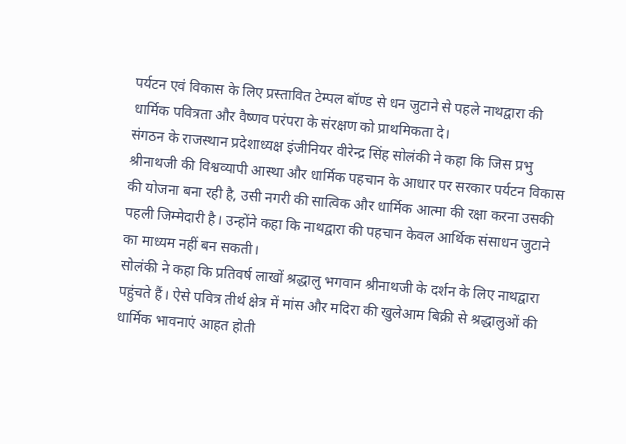पर्यटन एवं विकास के लिए प्रस्तावित टेम्पल बॉण्ड से धन जुटाने से पहले नाथद्वारा की धार्मिक पवित्रता और वैष्णव परंपरा के संरक्षण को प्राथमिकता दे।
संगठन के राजस्थान प्रदेशाध्यक्ष इंजीनियर वीरेन्द्र सिंह सोलंकी ने कहा कि जिस प्रभु श्रीनाथजी की विश्वव्यापी आस्था और धार्मिक पहचान के आधार पर सरकार पर्यटन विकास की योजना बना रही है, उसी नगरी की सात्विक और धार्मिक आत्मा की रक्षा करना उसकी पहली जिम्मेदारी है। उन्होंने कहा कि नाथद्वारा की पहचान केवल आर्थिक संसाधन जुटाने का माध्यम नहीं बन सकती।
सोलंकी ने कहा कि प्रतिवर्ष लाखों श्रद्धालु भगवान श्रीनाथजी के दर्शन के लिए नाथद्वारा पहुंचते हैं। ऐसे पवित्र तीर्थ क्षेत्र में मांस और मदिरा की खुलेआम बिक्री से श्रद्धालुओं की धार्मिक भावनाएं आहत होती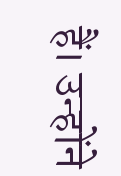हैं। उन्होंने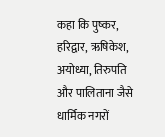कहा कि पुष्कर, हरिद्वार, ऋषिकेश, अयोध्या, तिरुपति और पालिताना जैसे धार्मिक नगरों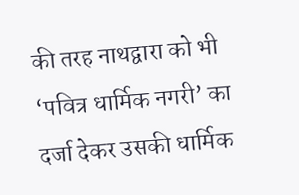की तरह नाथद्वारा को भी ‘पवित्र धार्मिक नगरी’ का दर्जा देकर उसकी धार्मिक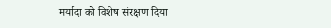मर्यादा को विशेष संरक्षण दिया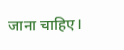जाना चाहिए।